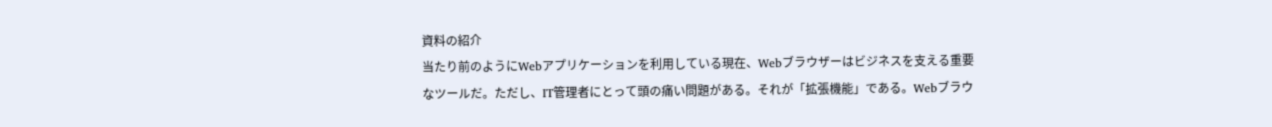資料の紹介
当たり前のようにWebアプリケーションを利用している現在、Webブラウザーはビジネスを支える重要なツールだ。ただし、IT管理者にとって頭の痛い問題がある。それが「拡張機能」である。Webブラウ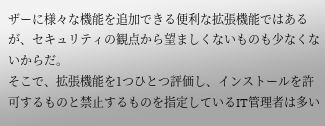ザーに様々な機能を追加できる便利な拡張機能ではあるが、セキュリティの観点から望ましくないものも少なくないからだ。
そこで、拡張機能を1つひとつ評価し、インストールを許可するものと禁止するものを指定しているIT管理者は多い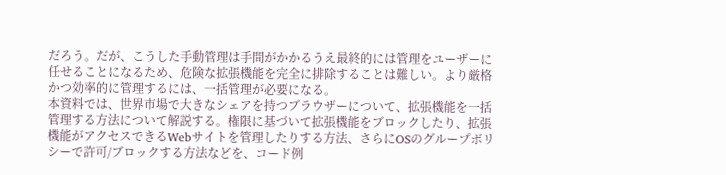だろう。だが、こうした手動管理は手間がかかるうえ最終的には管理をユーザーに任せることになるため、危険な拡張機能を完全に排除することは難しい。より厳格かつ効率的に管理するには、一括管理が必要になる。
本資料では、世界市場で大きなシェアを持つブラウザーについて、拡張機能を一括管理する方法について解説する。権限に基づいて拡張機能をブロックしたり、拡張機能がアクセスできるWebサイトを管理したりする方法、さらにOSのグループボリシーで許可/ブロックする方法などを、コード例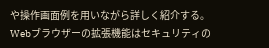や操作画面例を用いながら詳しく紹介する。Webブラウザーの拡張機能はセキュリティの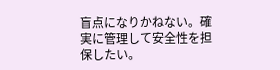盲点になりかねない。確実に管理して安全性を担保したい。